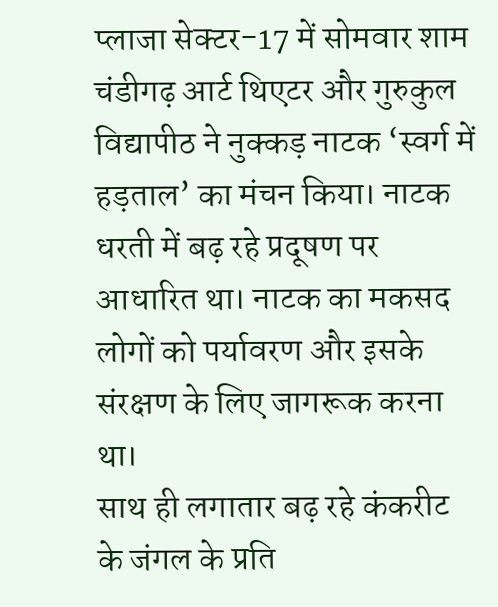प्लाजा सेक्टर-17 में सोमवार शाम चंडीगढ़ आर्ट थिएटर और गुरुकुल विद्यापीठ ने नुक्कड़ नाटक ‘स्वर्ग में हड़ताल’ का मंचन किया। नाटक धरती में बढ़ रहे प्रदूषण पर आधारित था। नाटक का मकसद लोगों को पर्यावरण और इसके संरक्षण के लिए जागरूक करना था।
साथ ही लगातार बढ़ रहे कंकरीट के जंगल के प्रति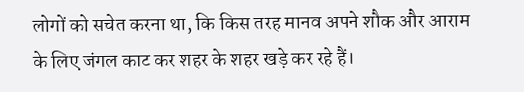लोगों को सचेत करना था, कि किस तरह मानव अपने शौक और आराम के लिए जंगल काट कर शहर के शहर खड़े कर रहे हैं।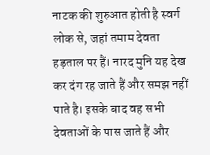नाटक की शुरुआत होती है स्वर्ग लोक से, जहां तमाम देवता हड़ताल पर हैं। नारद मुनि यह देख कर दंग रह जाते हैं और समझ नहीं पाते है। इसके बाद वह सभी देवताओं के पास जाते हैं और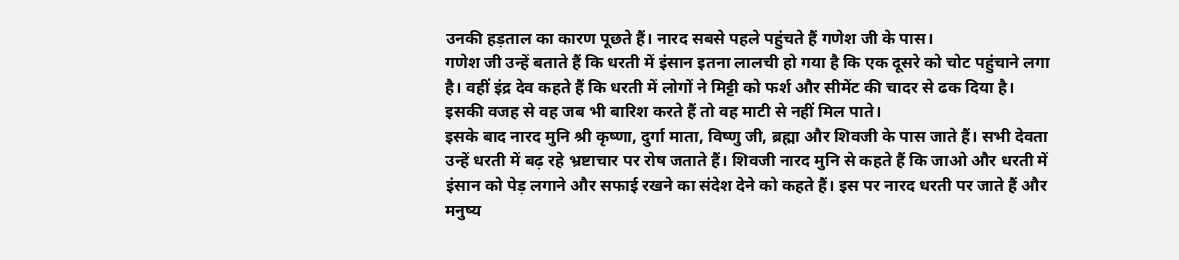उनकी हड़ताल का कारण पूछते हैं। नारद सबसे पहले पहुंचते हैं गणेश जी के पास।
गणेश जी उन्हें बताते हैं कि धरती में इंसान इतना लालची हो गया है कि एक दूसरे को चोट पहुंचाने लगा है। वहीं इंद्र देव कहते हैं कि धरती में लोगों ने मिट्टी को फर्श और सीमेंट की चादर से ढक दिया है। इसकी वजह से वह जब भी बारिश करते हैं तो वह माटी से नहीं मिल पाते।
इसके बाद नारद मुनि श्री कृष्णा, दुर्गा माता, विष्णु जी, ब्रह्मा और शिवजी के पास जाते हैं। सभी देवता उन्हें धरती में बढ़ रहे भ्रष्टाचार पर रोष जताते हैं। शिवजी नारद मुनि से कहते हैं कि जाओ और धरती में इंसान को पेड़ लगाने और सफाई रखने का संदेश देने को कहते हैं। इस पर नारद धरती पर जाते हैं और मनुष्य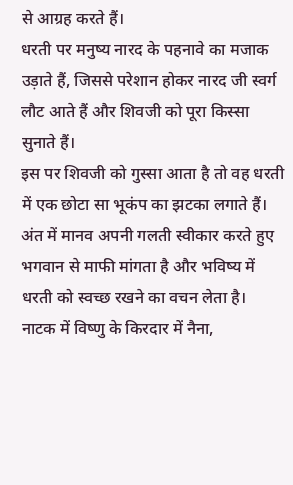से आग्रह करते हैं।
धरती पर मनुष्य नारद के पहनावे का मजाक उड़ाते हैं, जिससे परेशान होकर नारद जी स्वर्ग लौट आते हैं और शिवजी को पूरा किस्सा सुनाते हैं।
इस पर शिवजी को गुस्सा आता है तो वह धरती में एक छोटा सा भूकंप का झटका लगाते हैं। अंत में मानव अपनी गलती स्वीकार करते हुए भगवान से माफी मांगता है और भविष्य में धरती को स्वच्छ रखने का वचन लेता है।
नाटक में विष्णु के किरदार में नैना,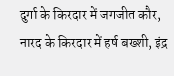दुर्गा के किरदार में जगजीत कौर, नारद के किरदार में हर्ष बख्शी, इंद्र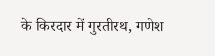के किरदार में गुरतीरथ, गणेश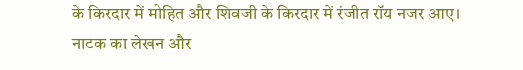के किरदार में मोहित और शिवजी के किरदार में रंजीत रॉय नजर आए। नाटक का लेखन और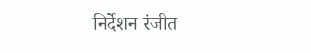निर्देशन रंजीत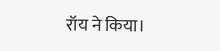रॉय ने किया।